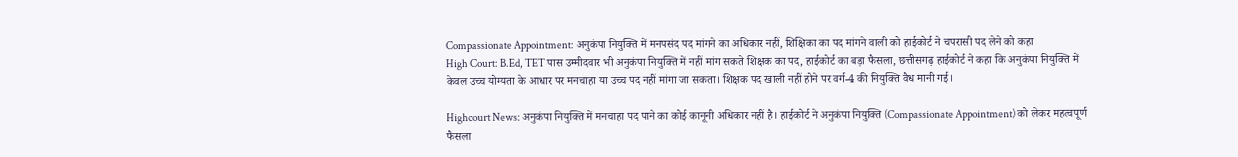Compassionate Appointment: अनुकंपा नियुक्ति में मनपसंद पद मांगने का अधिकार नहीं, शिक्षिका का पद मांगने वाली को हाईकोर्ट ने चपरासी पद लेने को कहा
High Court: B.Ed, TET पास उम्मीदवार भी अनुकंपा नियुक्ति में नहीं मांग सकते शिक्षक का पद, हाईकोर्ट का बड़ा फैसला, छत्तीसगढ़ हाईकोर्ट ने कहा कि अनुकंपा नियुक्ति में केवल उच्च योग्यता के आधार पर मनचाहा या उच्च पद नहीं मांगा जा सकता। शिक्षक पद खाली नहीं होने पर वर्ग-4 की नियुक्ति वैध मानी गई।

Highcourt News: अनुकंपा नियुक्ति में मनचाहा पद पाने का कोई कानूनी अधिकार नहीं है। हाईकोर्ट ने अनुकंपा नियुक्ति (Compassionate Appointment) को लेकर महत्वपूर्ण फैसला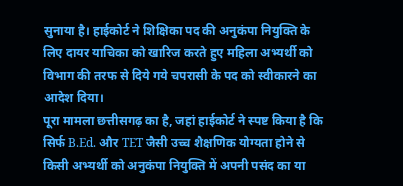सुनाया है। हाईकोर्ट ने शिक्षिका पद की अनुकंपा नियुक्ति के लिए दायर याचिका को खारिज करते हुए महिला अभ्यर्थी को विभाग की तरफ से दिये गये चपरासी के पद को स्वीकारने का आदेश दिया।
पूरा मामला छत्तीसगढ़ का है, जहां हाईकोर्ट ने स्पष्ट किया है कि सिर्फ B.Ed. और TET जैसी उच्च शैक्षणिक योग्यता होने से किसी अभ्यर्थी को अनुकंपा नियुक्ति में अपनी पसंद का या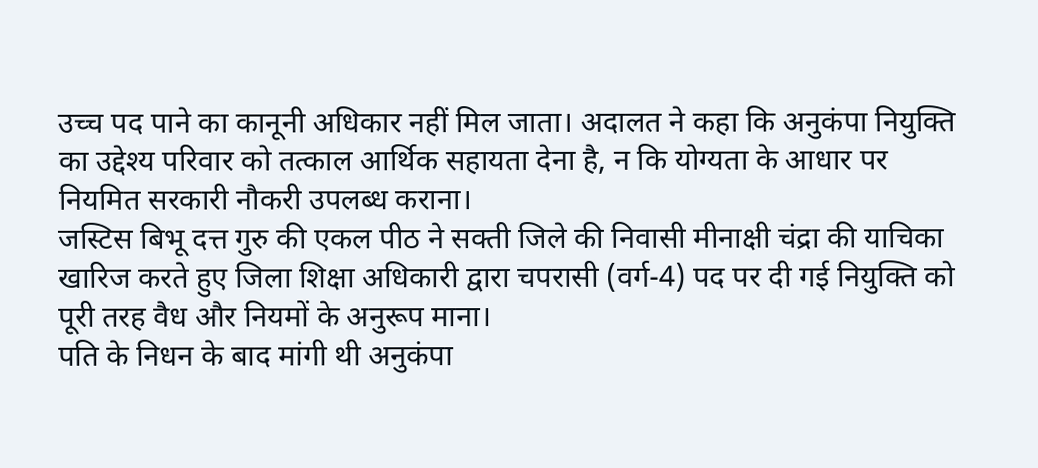उच्च पद पाने का कानूनी अधिकार नहीं मिल जाता। अदालत ने कहा कि अनुकंपा नियुक्ति का उद्देश्य परिवार को तत्काल आर्थिक सहायता देना है, न कि योग्यता के आधार पर नियमित सरकारी नौकरी उपलब्ध कराना।
जस्टिस बिभू दत्त गुरु की एकल पीठ ने सक्ती जिले की निवासी मीनाक्षी चंद्रा की याचिका खारिज करते हुए जिला शिक्षा अधिकारी द्वारा चपरासी (वर्ग-4) पद पर दी गई नियुक्ति को पूरी तरह वैध और नियमों के अनुरूप माना।
पति के निधन के बाद मांगी थी अनुकंपा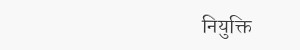नियुक्ति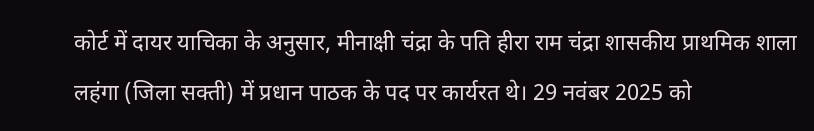कोर्ट में दायर याचिका के अनुसार, मीनाक्षी चंद्रा के पति हीरा राम चंद्रा शासकीय प्राथमिक शाला लहंगा (जिला सक्ती) में प्रधान पाठक के पद पर कार्यरत थे। 29 नवंबर 2025 को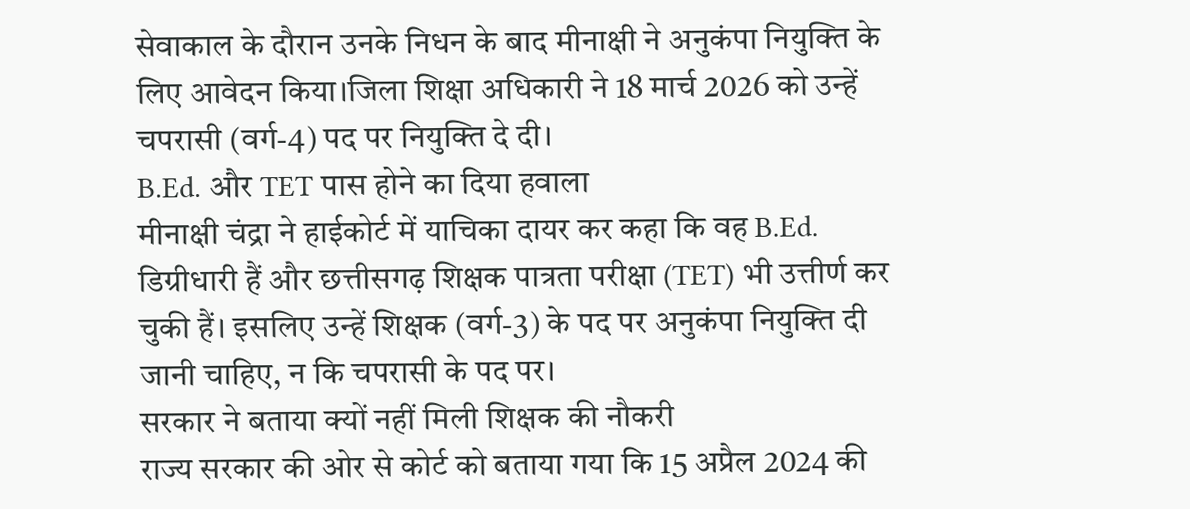सेवाकाल के दौरान उनके निधन के बाद मीनाक्षी ने अनुकंपा नियुक्ति के लिए आवेदन किया।जिला शिक्षा अधिकारी ने 18 मार्च 2026 को उन्हें चपरासी (वर्ग-4) पद पर नियुक्ति दे दी।
B.Ed. और TET पास होने का दिया हवाला
मीनाक्षी चंद्रा ने हाईकोर्ट में याचिका दायर कर कहा कि वह B.Ed. डिग्रीधारी हैं और छत्तीसगढ़ शिक्षक पात्रता परीक्षा (TET) भी उत्तीर्ण कर चुकी हैं। इसलिए उन्हें शिक्षक (वर्ग-3) के पद पर अनुकंपा नियुक्ति दी जानी चाहिए, न कि चपरासी के पद पर।
सरकार ने बताया क्यों नहीं मिली शिक्षक की नौकरी
राज्य सरकार की ओर से कोर्ट को बताया गया कि 15 अप्रैल 2024 की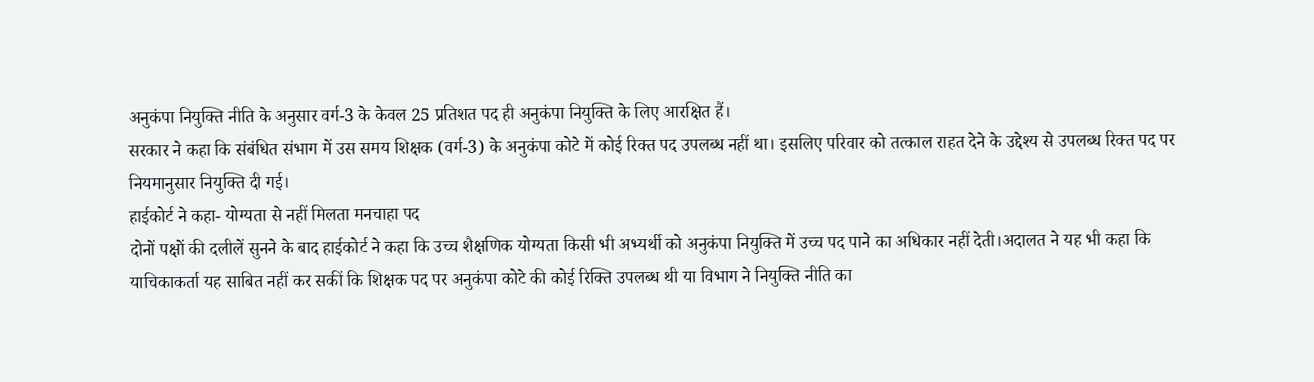अनुकंपा नियुक्ति नीति के अनुसार वर्ग-3 के केवल 25 प्रतिशत पद ही अनुकंपा नियुक्ति के लिए आरक्षित हैं।
सरकार ने कहा कि संबंधित संभाग में उस समय शिक्षक (वर्ग-3) के अनुकंपा कोटे में कोई रिक्त पद उपलब्ध नहीं था। इसलिए परिवार को तत्काल राहत देने के उद्देश्य से उपलब्ध रिक्त पद पर नियमानुसार नियुक्ति दी गई।
हाईकोर्ट ने कहा- योग्यता से नहीं मिलता मनचाहा पद
दोनों पक्षों की दलीलें सुनने के बाद हाईकोर्ट ने कहा कि उच्च शैक्षणिक योग्यता किसी भी अभ्यर्थी को अनुकंपा नियुक्ति में उच्च पद पाने का अधिकार नहीं देती।अदालत ने यह भी कहा कि याचिकाकर्ता यह साबित नहीं कर सकीं कि शिक्षक पद पर अनुकंपा कोटे की कोई रिक्ति उपलब्ध थी या विभाग ने नियुक्ति नीति का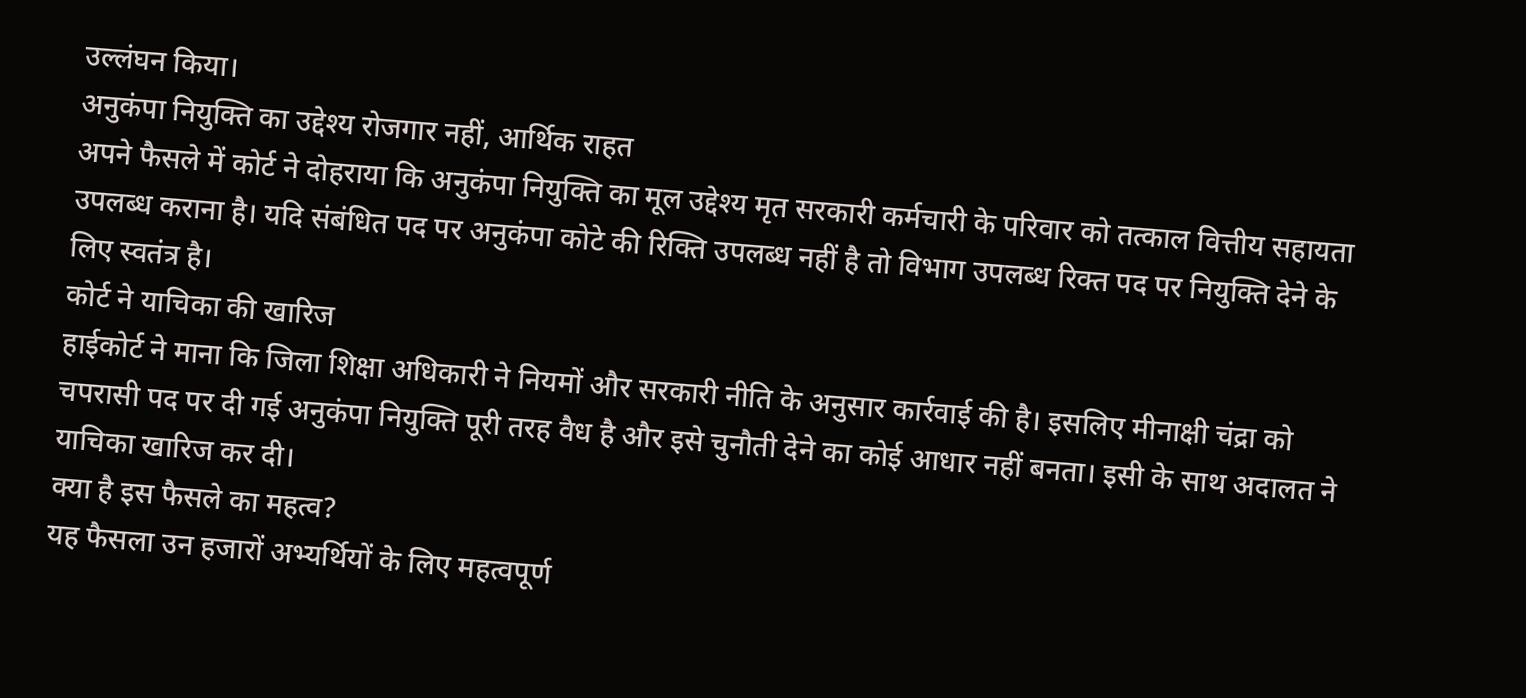उल्लंघन किया।
अनुकंपा नियुक्ति का उद्देश्य रोजगार नहीं, आर्थिक राहत
अपने फैसले में कोर्ट ने दोहराया कि अनुकंपा नियुक्ति का मूल उद्देश्य मृत सरकारी कर्मचारी के परिवार को तत्काल वित्तीय सहायता उपलब्ध कराना है। यदि संबंधित पद पर अनुकंपा कोटे की रिक्ति उपलब्ध नहीं है तो विभाग उपलब्ध रिक्त पद पर नियुक्ति देने के लिए स्वतंत्र है।
कोर्ट ने याचिका की खारिज
हाईकोर्ट ने माना कि जिला शिक्षा अधिकारी ने नियमों और सरकारी नीति के अनुसार कार्रवाई की है। इसलिए मीनाक्षी चंद्रा को चपरासी पद पर दी गई अनुकंपा नियुक्ति पूरी तरह वैध है और इसे चुनौती देने का कोई आधार नहीं बनता। इसी के साथ अदालत ने याचिका खारिज कर दी।
क्या है इस फैसले का महत्व?
यह फैसला उन हजारों अभ्यर्थियों के लिए महत्वपूर्ण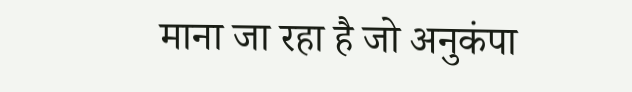माना जा रहा है जो अनुकंपा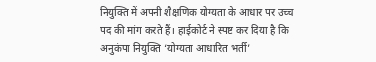नियुक्ति में अपनी शैक्षणिक योग्यता के आधार पर उच्च पद की मांग करते हैं। हाईकोर्ट ने स्पष्ट कर दिया है कि अनुकंपा नियुक्ति ‘योग्यता आधारित भर्ती’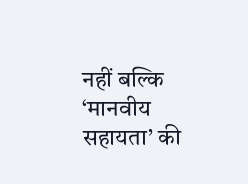नहीं बल्कि ‘मानवीय सहायता’ की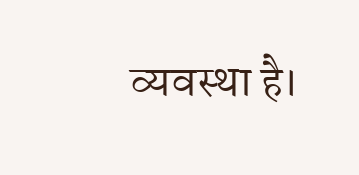व्यवस्था है।